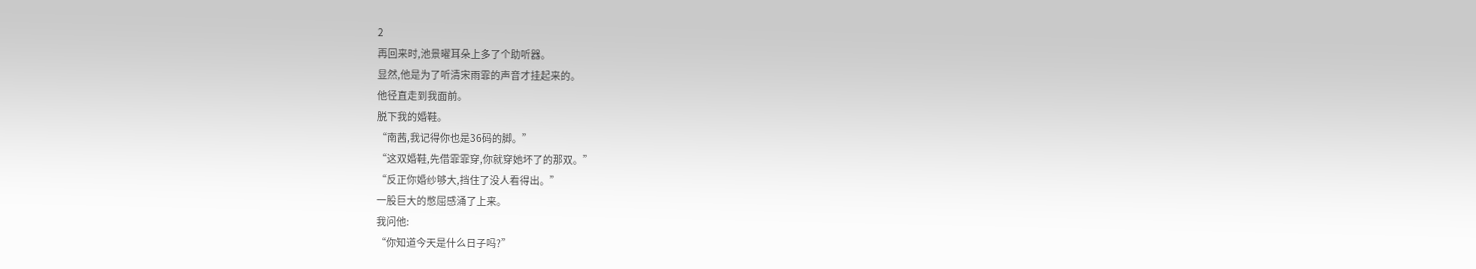2
再回来时,池景曜耳朵上多了个助听器。
显然,他是为了听清宋雨霏的声音才挂起来的。
他径直走到我面前。
脱下我的婚鞋。
“南茜,我记得你也是36码的脚。”
“这双婚鞋,先借霏霏穿,你就穿她坏了的那双。”
“反正你婚纱够大,挡住了没人看得出。”
一股巨大的憋屈感涌了上来。
我问他:
“你知道今天是什么日子吗?”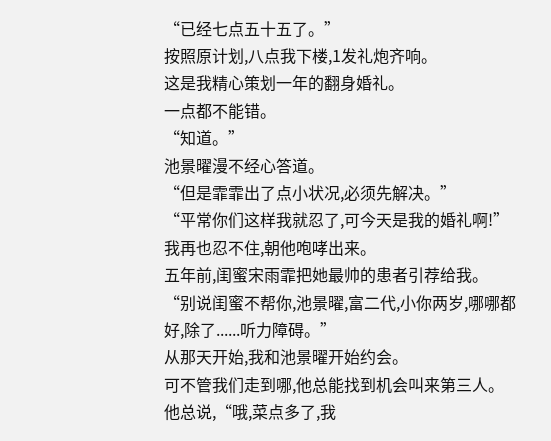“已经七点五十五了。”
按照原计划,八点我下楼,1发礼炮齐响。
这是我精心策划一年的翻身婚礼。
一点都不能错。
“知道。”
池景曜漫不经心答道。
“但是霏霏出了点小状况,必须先解决。”
“平常你们这样我就忍了,可今天是我的婚礼啊!”
我再也忍不住,朝他咆哮出来。
五年前,闺蜜宋雨霏把她最帅的患者引荐给我。
“别说闺蜜不帮你,池景曜,富二代,小你两岁,哪哪都好,除了......听力障碍。”
从那天开始,我和池景曜开始约会。
可不管我们走到哪,他总能找到机会叫来第三人。
他总说,“哦,菜点多了,我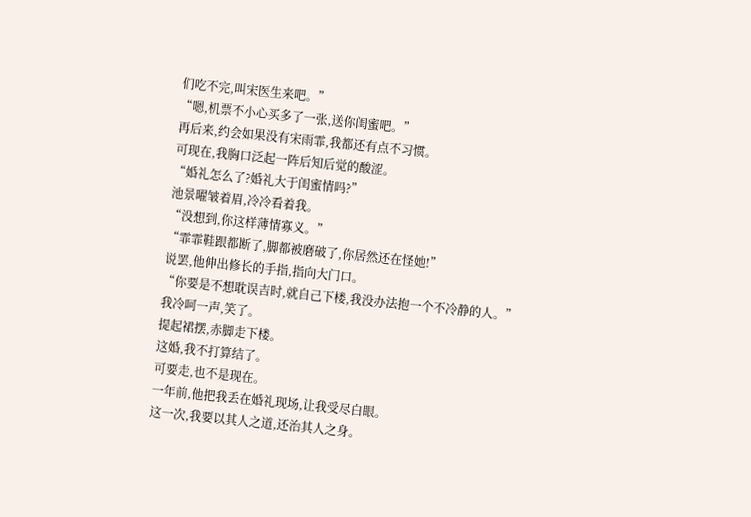们吃不完,叫宋医生来吧。”
“嗯,机票不小心买多了一张,送你闺蜜吧。”
再后来,约会如果没有宋雨霏,我都还有点不习惯。
可现在,我胸口泛起一阵后知后觉的酸涩。
“婚礼怎么了?婚礼大于闺蜜情吗?”
池景曜皱着眉,冷冷看着我。
“没想到,你这样薄情寡义。”
“霏霏鞋跟都断了,脚都被磨破了,你居然还在怪她!”
说罢,他伸出修长的手指,指向大门口。
“你要是不想耽误吉时,就自己下楼,我没办法抱一个不冷静的人。”
我冷呵一声,笑了。
提起裙摆,赤脚走下楼。
这婚,我不打算结了。
可要走,也不是现在。
一年前,他把我丢在婚礼现场,让我受尽白眼。
这一次,我要以其人之道,还治其人之身。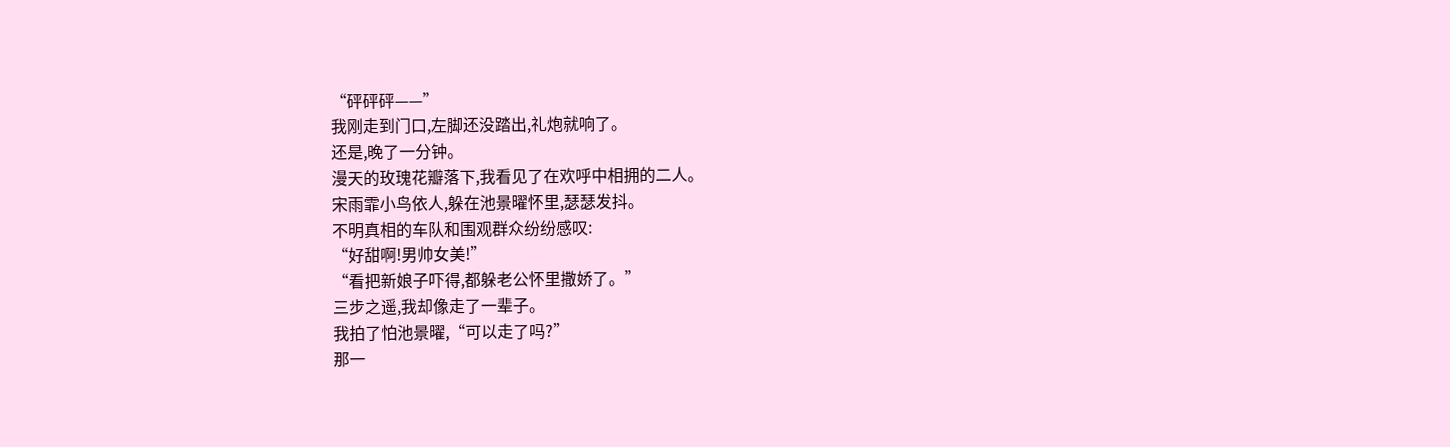“砰砰砰——”
我刚走到门口,左脚还没踏出,礼炮就响了。
还是,晚了一分钟。
漫天的玫瑰花瓣落下,我看见了在欢呼中相拥的二人。
宋雨霏小鸟依人,躲在池景曜怀里,瑟瑟发抖。
不明真相的车队和围观群众纷纷感叹:
“好甜啊!男帅女美!”
“看把新娘子吓得,都躲老公怀里撒娇了。”
三步之遥,我却像走了一辈子。
我拍了怕池景曜,“可以走了吗?”
那一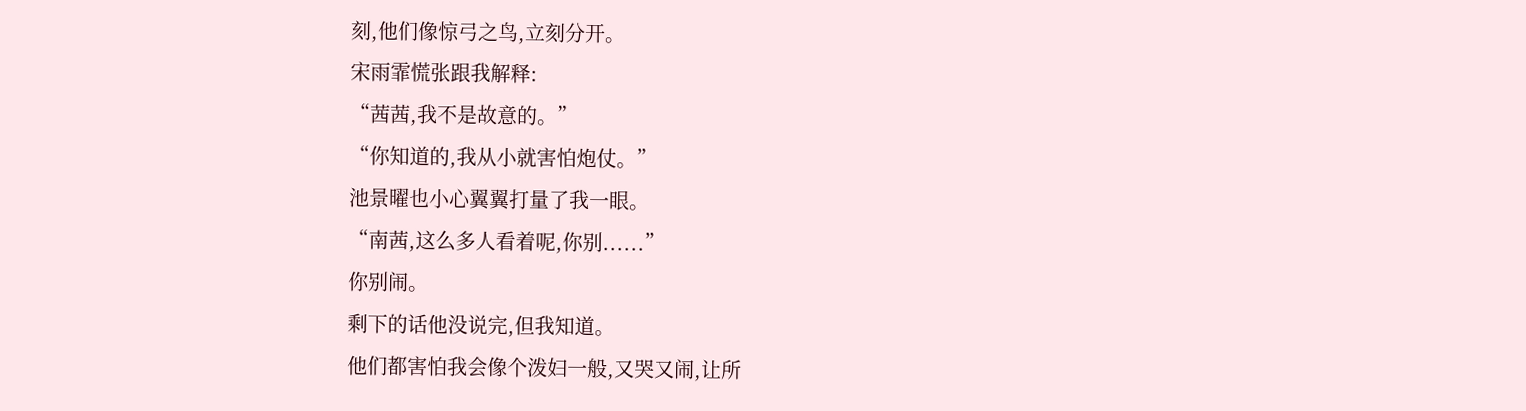刻,他们像惊弓之鸟,立刻分开。
宋雨霏慌张跟我解释:
“茜茜,我不是故意的。”
“你知道的,我从小就害怕炮仗。”
池景曜也小心翼翼打量了我一眼。
“南茜,这么多人看着呢,你别......”
你别闹。
剩下的话他没说完,但我知道。
他们都害怕我会像个泼妇一般,又哭又闹,让所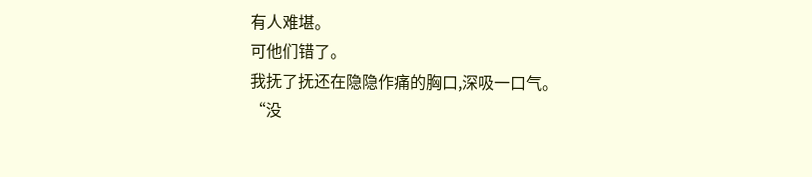有人难堪。
可他们错了。
我抚了抚还在隐隐作痛的胸口,深吸一口气。
“没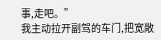事,走吧。”
我主动拉开副驾的车门,把宽敞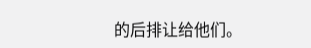的后排让给他们。